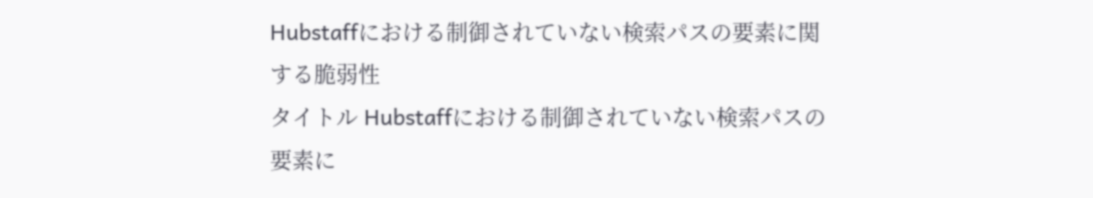Hubstaffにおける制御されていない検索パスの要素に関する脆弱性
タイトル Hubstaffにおける制御されていない検索パスの要素に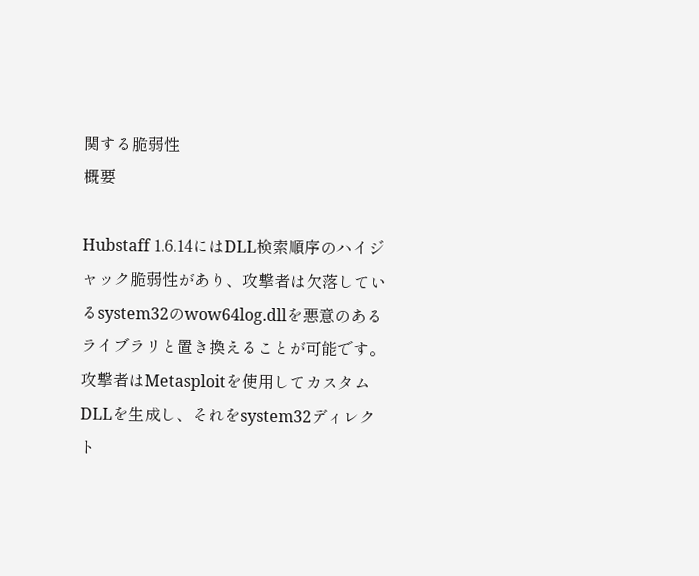関する脆弱性
概要

Hubstaff 1.6.14にはDLL検索順序のハイジャック脆弱性があり、攻撃者は欠落しているsystem32のwow64log.dllを悪意のあるライブラリと置き換えることが可能です。攻撃者はMetasploitを使用してカスタムDLLを生成し、それをsystem32ディレクト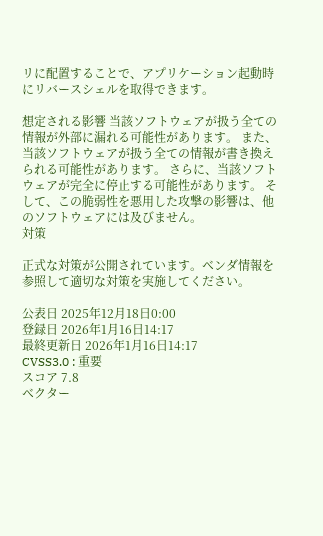リに配置することで、アプリケーション起動時にリバースシェルを取得できます。

想定される影響 当該ソフトウェアが扱う全ての情報が外部に漏れる可能性があります。 また、当該ソフトウェアが扱う全ての情報が書き換えられる可能性があります。 さらに、当該ソフトウェアが完全に停止する可能性があります。 そして、この脆弱性を悪用した攻撃の影響は、他のソフトウェアには及びません。
対策

正式な対策が公開されています。ベンダ情報を参照して適切な対策を実施してください。

公表日 2025年12月18日0:00
登録日 2026年1月16日14:17
最終更新日 2026年1月16日14:17
CVSS3.0 : 重要
スコア 7.8
ベクター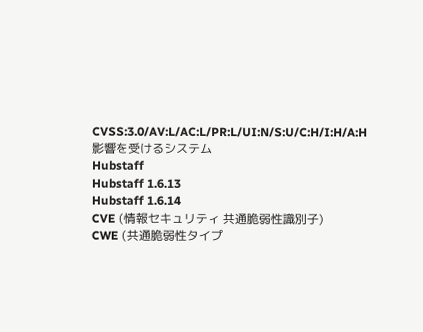CVSS:3.0/AV:L/AC:L/PR:L/UI:N/S:U/C:H/I:H/A:H
影響を受けるシステム
Hubstaff
Hubstaff 1.6.13
Hubstaff 1.6.14
CVE (情報セキュリティ 共通脆弱性識別子)
CWE (共通脆弱性タイプ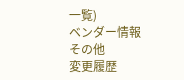一覧)
ベンダー情報
その他
変更履歴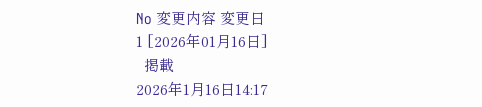No 変更内容 変更日
1 [2026年01月16日]
  掲載
2026年1月16日14:17